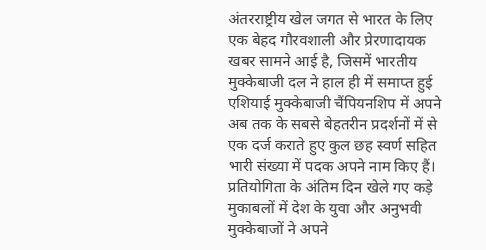अंतरराष्ट्रीय खेल जगत से भारत के लिए एक बेहद गौरवशाली और प्रेरणादायक खबर सामने आई है, जिसमें भारतीय मुक्केबाजी दल ने हाल ही में समाप्त हुई एशियाई मुक्केबाजी चैंपियनशिप में अपने अब तक के सबसे बेहतरीन प्रदर्शनों में से एक दर्ज कराते हुए कुल छह स्वर्ण सहित भारी संख्या में पदक अपने नाम किए हैं। प्रतियोगिता के अंतिम दिन खेले गए कड़े मुकाबलों में देश के युवा और अनुभवी मुक्केबाजों ने अपने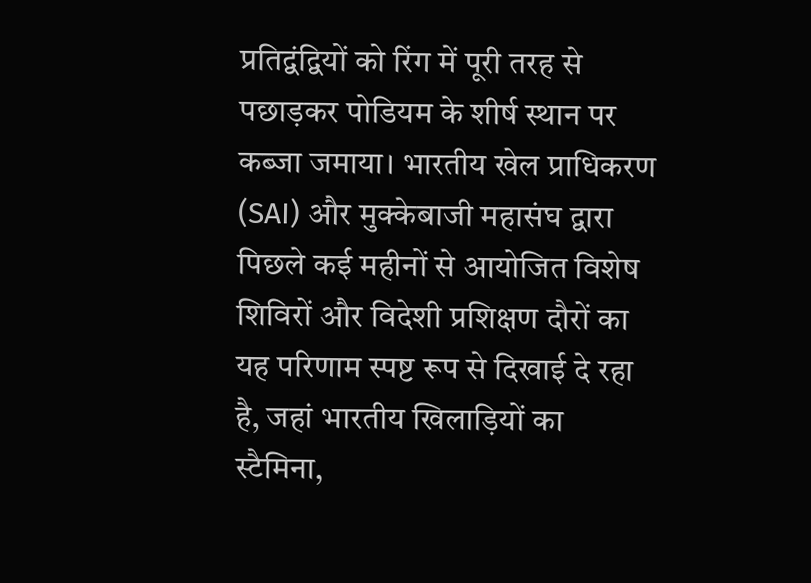प्रतिद्वंद्वियों को रिंग में पूरी तरह से पछाड़कर पोडियम के शीर्ष स्थान पर कब्जा जमाया। भारतीय खेल प्राधिकरण (SAI) और मुक्केबाजी महासंघ द्वारा पिछले कई महीनों से आयोजित विशेष शिविरों और विदेशी प्रशिक्षण दौरों का यह परिणाम स्पष्ट रूप से दिखाई दे रहा है, जहां भारतीय खिलाड़ियों का स्टैमिना,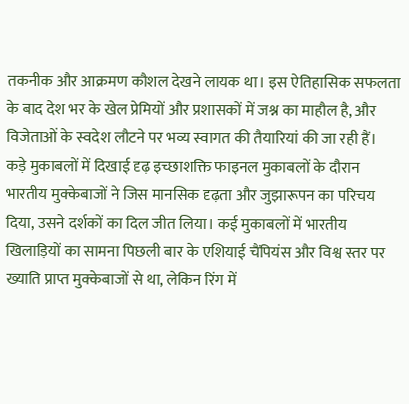तकनीक और आक्रमण कौशल देखने लायक था। इस ऐतिहासिक सफलता के बाद देश भर के खेल प्रेमियों और प्रशासकों में जश्न का माहौल है, और विजेताओं के स्वदेश लौटने पर भव्य स्वागत की तैयारियां की जा रही हैं।
कड़े मुकाबलों में दिखाई दृढ़ इच्छाशक्ति फाइनल मुकाबलों के दौरान भारतीय मुक्केबाजों ने जिस मानसिक दृढ़ता और जुझारूपन का परिचय दिया, उसने दर्शकों का दिल जीत लिया। कई मुकाबलों में भारतीय खिलाड़ियों का सामना पिछली बार के एशियाई चैंपियंस और विश्व स्तर पर ख्याति प्राप्त मुक्केबाजों से था, लेकिन रिंग में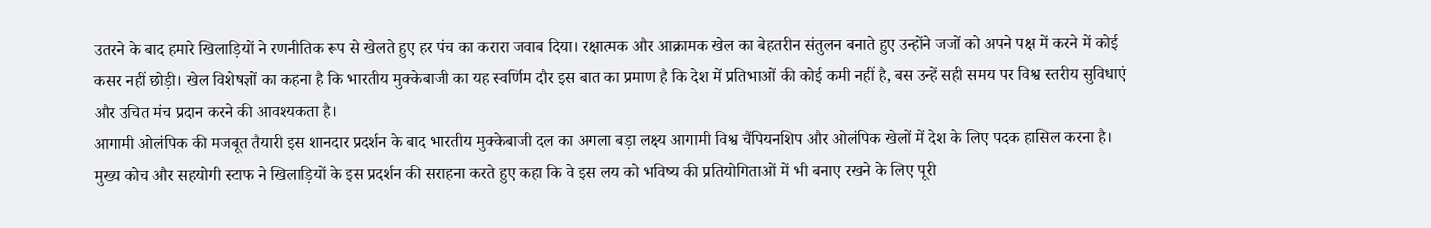उतरने के बाद हमारे खिलाड़ियों ने रणनीतिक रूप से खेलते हुए हर पंच का करारा जवाब दिया। रक्षात्मक और आक्रामक खेल का बेहतरीन संतुलन बनाते हुए उन्होंने जजों को अपने पक्ष में करने में कोई कसर नहीं छोड़ी। खेल विशेषज्ञों का कहना है कि भारतीय मुक्केबाजी का यह स्वर्णिम दौर इस बात का प्रमाण है कि देश में प्रतिभाओं की कोई कमी नहीं है, बस उन्हें सही समय पर विश्व स्तरीय सुविधाएं और उचित मंच प्रदान करने की आवश्यकता है।
आगामी ओलंपिक की मजबूत तैयारी इस शानदार प्रदर्शन के बाद भारतीय मुक्केबाजी दल का अगला बड़ा लक्ष्य आगामी विश्व चैंपियनशिप और ओलंपिक खेलों में देश के लिए पदक हासिल करना है। मुख्य कोच और सहयोगी स्टाफ ने खिलाड़ियों के इस प्रदर्शन की सराहना करते हुए कहा कि वे इस लय को भविष्य की प्रतियोगिताओं में भी बनाए रखने के लिए पूरी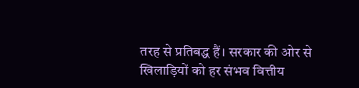तरह से प्रतिबद्ध हैं। सरकार की ओर से खिलाड़ियों को हर संभव वित्तीय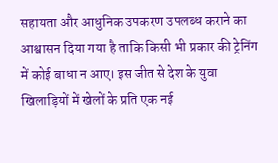सहायता और आधुनिक उपकरण उपलब्ध कराने का आश्वासन दिया गया है ताकि किसी भी प्रकार की ट्रेनिंग में कोई बाधा न आए। इस जीत से देश के युवा खिलाड़ियों में खेलों के प्रति एक नई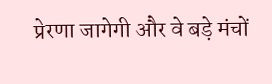प्रेरणा जागेगी और वे बड़े मंचों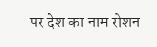पर देश का नाम रोशन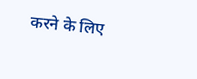करने के लिए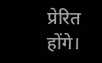प्रेरित होंगे।